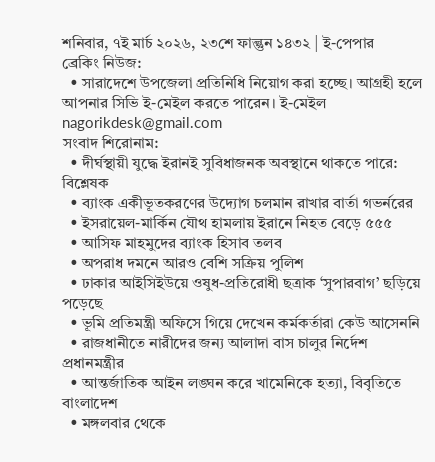শনিবার, ৭ই মার্চ ২০২৬, ২৩শে ফাল্গুন ১৪৩২ | ই-পেপার
ব্রেকিং নিউজ:
  • সারাদেশে উপজেলা প্রতিনিধি নিয়োগ করা হচ্ছে। আগ্রহী হলে আপনার সিভি ই-মেইল করতে পারেন। ই-মেইল nagorikdesk@gmail.com
সংবাদ শিরোনাম:
  • দীর্ঘস্থায়ী যুদ্ধে ইরানই সুবিধাজনক অবস্থানে থাকতে পারে: বিশ্লেষক
  • ব্যাংক একীভূতকরণের উদ্যোগ চলমান রাখার বার্তা গভর্নরের
  • ইসরায়েল-মার্কিন যৌথ হামলায় ইরানে নিহত বেড়ে ৫৫৫
  • আসিফ মাহমুদের ব্যাংক হিসাব তলব
  • অপরাধ দমনে আরও বেশি সক্রিয় পুলিশ
  • ঢাকার আইসিইউয়ে ওষুধ-প্রতিরোধী ছত্রাক ‘সুপারবাগ’ ছড়িয়ে পড়েছে
  • ভূমি প্রতিমন্ত্রী অফিসে গিয়ে দেখেন কর্মকর্তারা কেউ আসেননি
  • রাজধানীতে নারীদের জন্য আলাদা বাস চালুর নির্দেশ প্রধানমন্ত্রীর
  • আন্তর্জাতিক আইন লঙ্ঘন করে খামেনিকে হত্যা, বিবৃতিতে বাংলাদেশ
  • মঙ্গলবার থেকে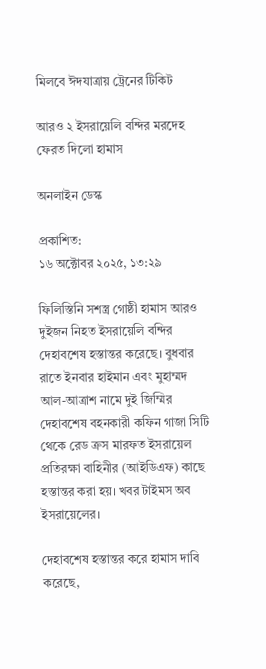মিলবে ঈদযাত্রায় ট্রেনের টিকিট

আরও ২ ইসরায়েলি বন্দির মরদেহ ফেরত দিলো হামাস

অনলাইন ডেস্ক

প্রকাশিত:
১৬ অক্টোবর ২০২৫, ১৩:২৯

ফিলিস্তিনি সশস্ত্র গোষ্ঠী হামাস আরও দুইজন নিহত ইসরায়েলি বন্দির দেহাবশেষ হস্তান্তর করেছে। বুধবার রাতে ইনবার হাইমান এবং মুহাম্মদ আল-আত্রাশ নামে দুই জিম্মির দেহাবশেষ বহনকারী কফিন গাজা সিটি থেকে রেড ক্রস মারফত ইসরায়েল প্রতিরক্ষা বাহিনীর (আইডিএফ) কাছে হস্তান্তর করা হয়। খবর টাইমস অব ইসরায়েলের।

দেহাবশেষ হস্তান্তর করে হামাস দাবি করেছে,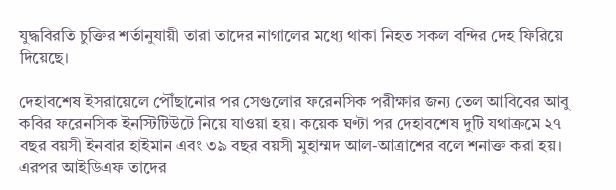যুদ্ধবিরতি চুক্তির শর্তানুযায়ী তারা তাদের নাগালের মধ্যে থাকা নিহত সকল বন্দির দেহ ফিরিয়ে দিয়েছে।

দেহাবশেষ ইসরায়েলে পৌঁছানোর পর সেগুলোর ফরেনসিক পরীক্ষার জন্য তেল আবিবের আবু কবির ফরেনসিক ইনস্টিটিউটে নিয়ে যাওয়া হয়। কয়েক ঘণ্টা পর দেহাবশেষ দুটি যথাক্রমে ২৭ বছর বয়সী ইনবার হাইমান এবং ৩৯ বছর বয়সী মুহাম্মদ আল-আত্রাশের বলে শনাক্ত করা হয়। এরপর আইডিএফ তাদের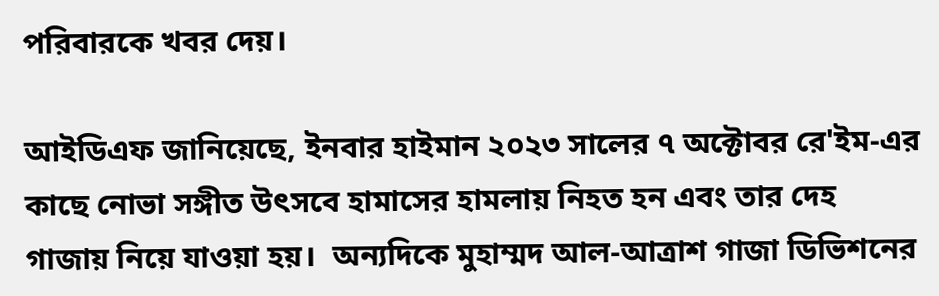পরিবারকে খবর দেয়।

আইডিএফ জানিয়েছে, ইনবার হাইমান ২০২৩ সালের ৭ অক্টোবর রে'ইম-এর কাছে নোভা সঙ্গীত উৎসবে হামাসের হামলায় নিহত হন এবং তার দেহ গাজায় নিয়ে যাওয়া হয়।  অন্যদিকে মুহাম্মদ আল-আত্রাশ গাজা ডিভিশনের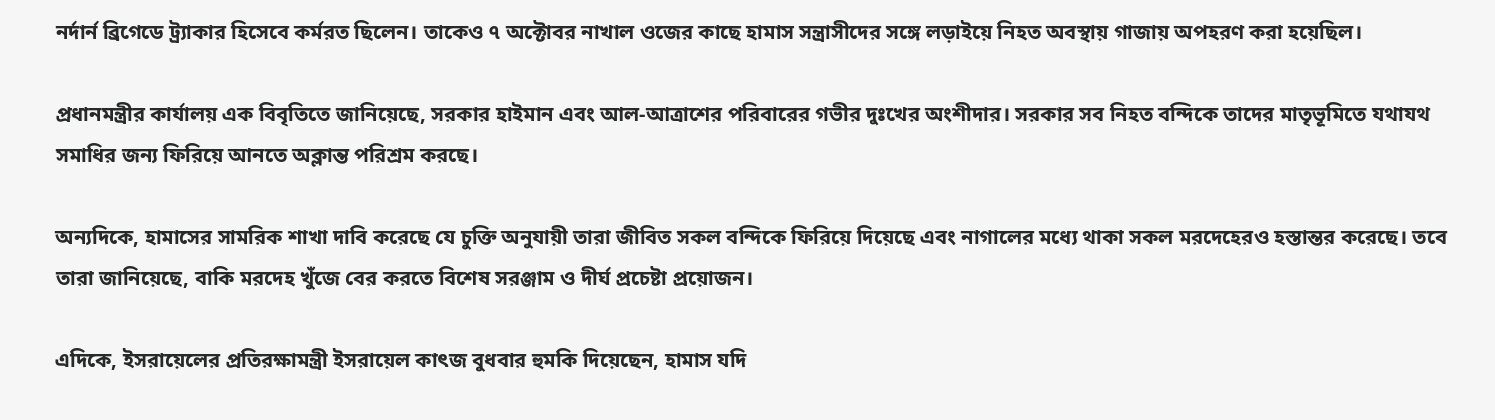নর্দার্ন ব্রিগেডে ট্র্যাকার হিসেবে কর্মরত ছিলেন। তাকেও ৭ অক্টোবর নাখাল ওজের কাছে হামাস সন্ত্রাসীদের সঙ্গে লড়াইয়ে নিহত অবস্থায় গাজায় অপহরণ করা হয়েছিল।

প্রধানমন্ত্রীর কার্যালয় এক বিবৃতিতে জানিয়েছে, সরকার হাইমান এবং আল-আত্রাশের পরিবারের গভীর দুঃখের অংশীদার। সরকার সব নিহত বন্দিকে তাদের মাতৃভূমিতে যথাযথ সমাধির জন্য ফিরিয়ে আনতে অক্লান্ত পরিশ্রম করছে।

অন্যদিকে, হামাসের সামরিক শাখা দাবি করেছে যে চুক্তি অনুযায়ী তারা জীবিত সকল বন্দিকে ফিরিয়ে দিয়েছে এবং নাগালের মধ্যে থাকা সকল মরদেহেরও হস্তান্তর করেছে। তবে তারা জানিয়েছে, বাকি মরদেহ খুঁজে বের করতে বিশেষ সরঞ্জাম ও দীর্ঘ প্রচেষ্টা প্রয়োজন।

এদিকে, ইসরায়েলের প্রতিরক্ষামন্ত্রী ইসরায়েল কাৎজ বুধবার হুমকি দিয়েছেন, হামাস যদি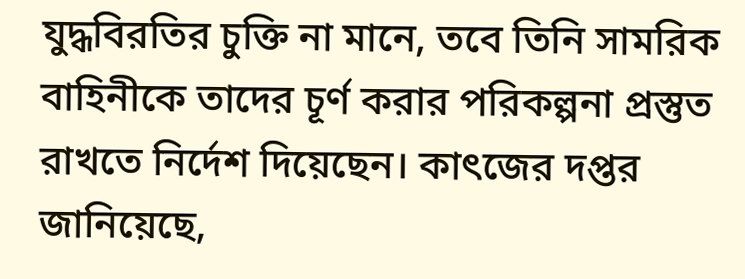যুদ্ধবিরতির চুক্তি না মানে, তবে তিনি সামরিক বাহিনীকে তাদের চূর্ণ করার পরিকল্পনা প্রস্তুত রাখতে নির্দেশ দিয়েছেন। কাৎজের দপ্তর জানিয়েছে,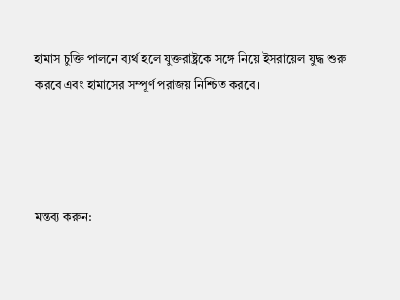হামাস চুক্তি পালনে ব্যর্থ হলে যুক্তরাষ্ট্রকে সঙ্গে নিয়ে ইসরায়েল যুদ্ধ শুরু করবে এবং হামাসের সম্পূর্ণ পরাজয় নিশ্চিত করবে।




মন্তব্য করুন: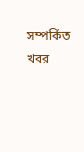সম্পর্কিত খবর